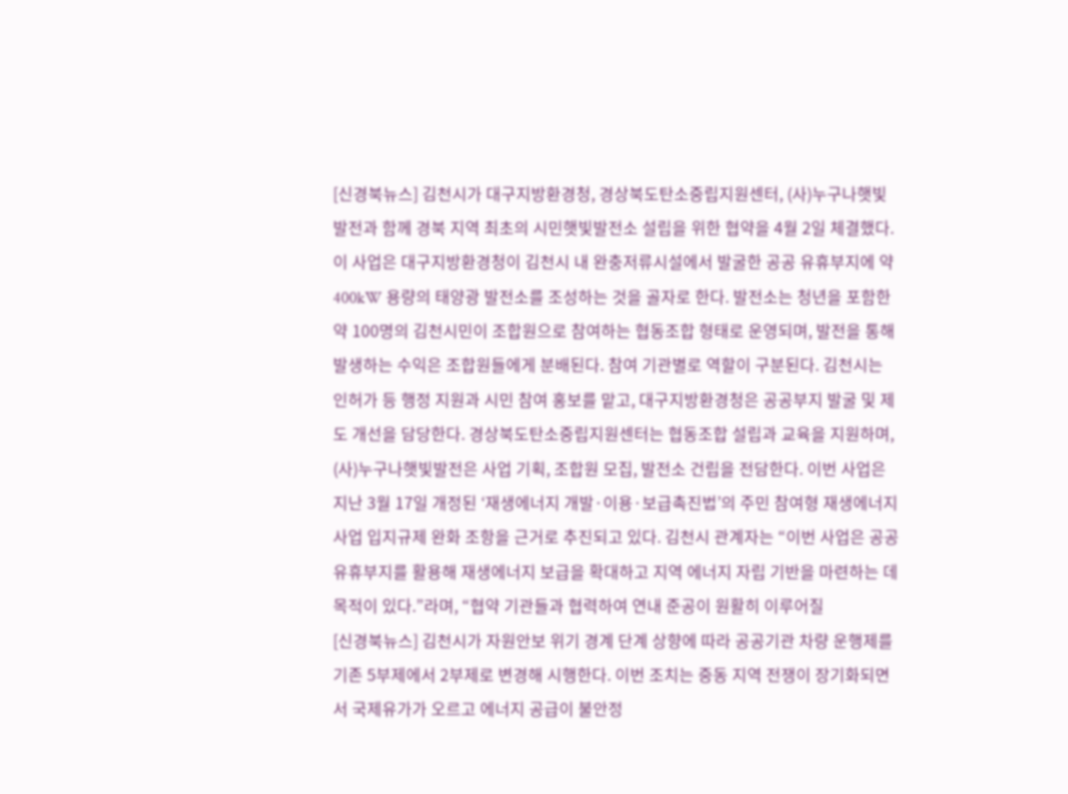[신경북뉴스] 김천시가 대구지방환경청, 경상북도탄소중립지원센터, (사)누구나햇빛발전과 함께 경북 지역 최초의 시민햇빛발전소 설립을 위한 협약을 4월 2일 체결했다. 이 사업은 대구지방환경청이 김천시 내 완충저류시설에서 발굴한 공공 유휴부지에 약 400kW 용량의 태양광 발전소를 조성하는 것을 골자로 한다. 발전소는 청년을 포함한 약 100명의 김천시민이 조합원으로 참여하는 협동조합 형태로 운영되며, 발전을 통해 발생하는 수익은 조합원들에게 분배된다. 참여 기관별로 역할이 구분된다. 김천시는 인허가 등 행정 지원과 시민 참여 홍보를 맡고, 대구지방환경청은 공공부지 발굴 및 제도 개선을 담당한다. 경상북도탄소중립지원센터는 협동조합 설립과 교육을 지원하며, (사)누구나햇빛발전은 사업 기획, 조합원 모집, 발전소 건립을 전담한다. 이번 사업은 지난 3월 17일 개정된 ‘재생에너지 개발·이용·보급촉진법’의 주민 참여형 재생에너지 사업 입지규제 완화 조항을 근거로 추진되고 있다. 김천시 관계자는 “이번 사업은 공공 유휴부지를 활용해 재생에너지 보급을 확대하고 지역 에너지 자립 기반을 마련하는 데 목적이 있다.”라며, “협약 기관들과 협력하여 연내 준공이 원활히 이루어질
[신경북뉴스] 김천시가 자원안보 위기 경계 단계 상향에 따라 공공기관 차량 운행제를 기존 5부제에서 2부제로 변경해 시행한다. 이번 조치는 중동 지역 전쟁이 장기화되면서 국제유가가 오르고 에너지 공급이 불안정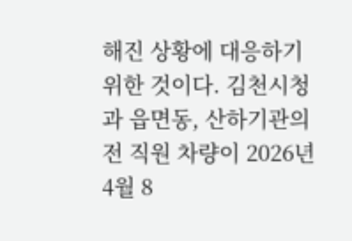해진 상황에 대응하기 위한 것이다. 김천시청과 읍면동, 산하기관의 전 직원 차량이 2026년 4월 8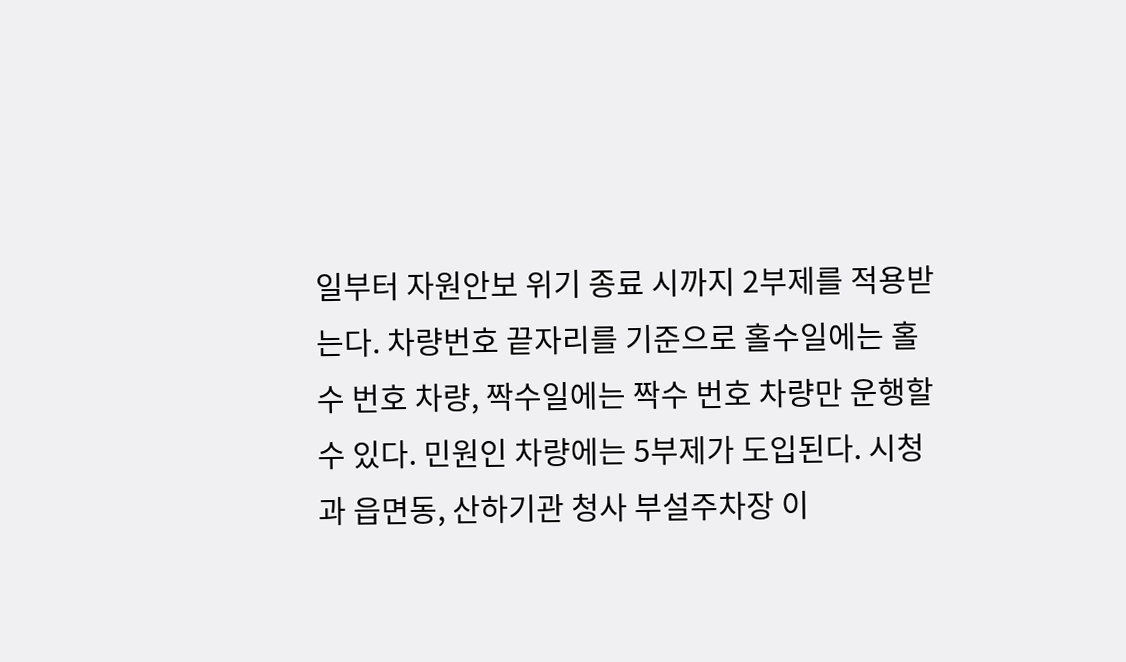일부터 자원안보 위기 종료 시까지 2부제를 적용받는다. 차량번호 끝자리를 기준으로 홀수일에는 홀수 번호 차량, 짝수일에는 짝수 번호 차량만 운행할 수 있다. 민원인 차량에는 5부제가 도입된다. 시청과 읍면동, 산하기관 청사 부설주차장 이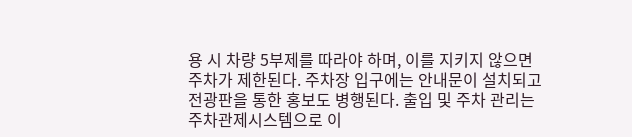용 시 차량 5부제를 따라야 하며, 이를 지키지 않으면 주차가 제한된다. 주차장 입구에는 안내문이 설치되고 전광판을 통한 홍보도 병행된다. 출입 및 주차 관리는 주차관제시스템으로 이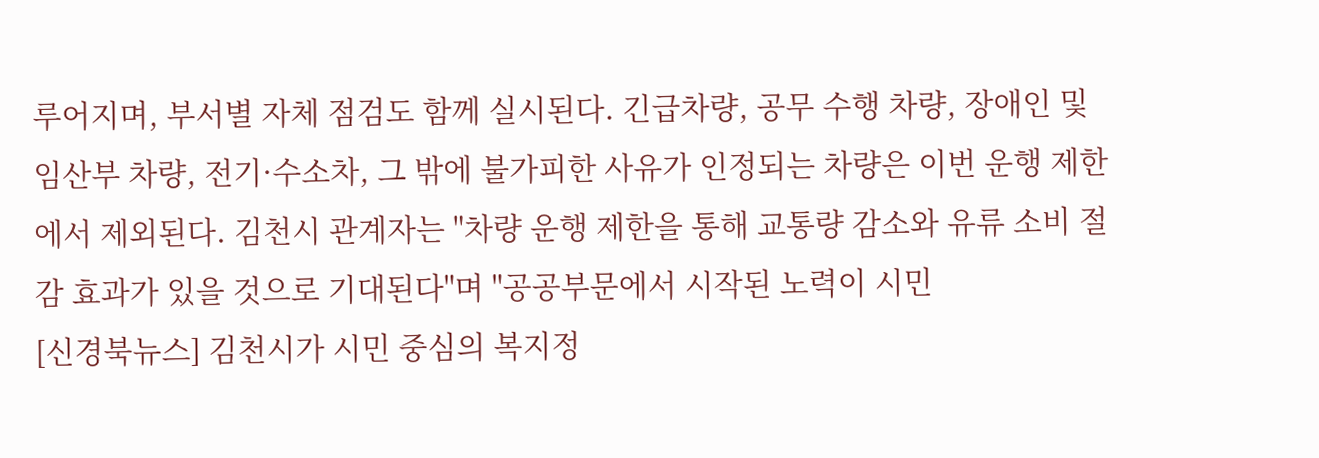루어지며, 부서별 자체 점검도 함께 실시된다. 긴급차량, 공무 수행 차량, 장애인 및 임산부 차량, 전기·수소차, 그 밖에 불가피한 사유가 인정되는 차량은 이번 운행 제한에서 제외된다. 김천시 관계자는 "차량 운행 제한을 통해 교통량 감소와 유류 소비 절감 효과가 있을 것으로 기대된다"며 "공공부문에서 시작된 노력이 시민
[신경북뉴스] 김천시가 시민 중심의 복지정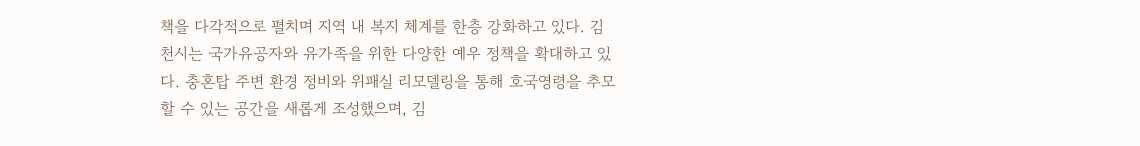책을 다각적으로 펼치며 지역 내 복지 체계를 한층 강화하고 있다. 김천시는 국가유공자와 유가족을 위한 다양한 예우 정책을 확대하고 있다. 충혼탑 주변 환경 정비와 위패실 리모델링을 통해 호국영령을 추모할 수 있는 공간을 새롭게 조성했으며, 김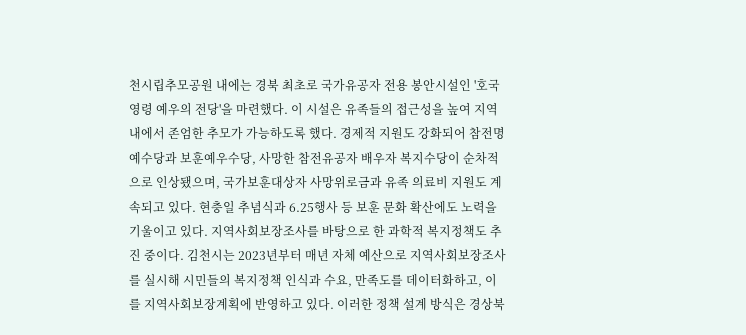천시립추모공원 내에는 경북 최초로 국가유공자 전용 봉안시설인 '호국영령 예우의 전당'을 마련했다. 이 시설은 유족들의 접근성을 높여 지역 내에서 존엄한 추모가 가능하도록 했다. 경제적 지원도 강화되어 참전명예수당과 보훈예우수당, 사망한 참전유공자 배우자 복지수당이 순차적으로 인상됐으며, 국가보훈대상자 사망위로금과 유족 의료비 지원도 계속되고 있다. 현충일 추념식과 6.25행사 등 보훈 문화 확산에도 노력을 기울이고 있다. 지역사회보장조사를 바탕으로 한 과학적 복지정책도 추진 중이다. 김천시는 2023년부터 매년 자체 예산으로 지역사회보장조사를 실시해 시민들의 복지정책 인식과 수요, 만족도를 데이터화하고, 이를 지역사회보장계획에 반영하고 있다. 이러한 정책 설계 방식은 경상북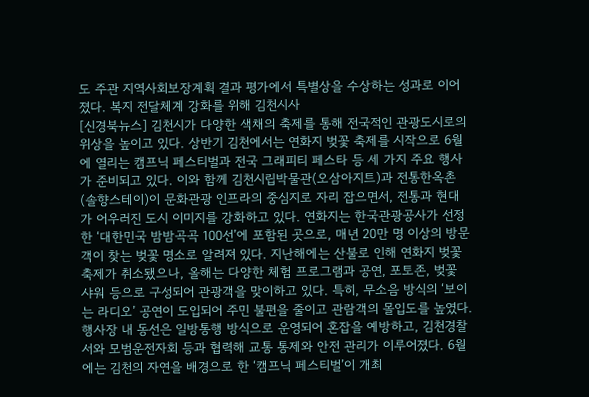도 주관 지역사회보장계획 결과 평가에서 특별상을 수상하는 성과로 이어졌다. 복지 전달체계 강화를 위해 김천시사
[신경북뉴스] 김천시가 다양한 색채의 축제를 통해 전국적인 관광도시로의 위상을 높이고 있다. 상반기 김천에서는 연화지 벚꽃 축제를 시작으로 6월에 열리는 캠프닉 페스티벌과 전국 그래피티 페스타 등 세 가지 주요 행사가 준비되고 있다. 이와 함께 김천시립박물관(오삼아지트)과 전통한옥촌(솔향스테이)이 문화관광 인프라의 중심지로 자리 잡으면서, 전통과 현대가 어우러진 도시 이미지를 강화하고 있다. 연화지는 한국관광공사가 선정한 ‘대한민국 밤밤곡곡 100선’에 포함된 곳으로, 매년 20만 명 이상의 방문객이 찾는 벚꽃 명소로 알려져 있다. 지난해에는 산불로 인해 연화지 벚꽃 축제가 취소됐으나, 올해는 다양한 체험 프로그램과 공연, 포토존, 벚꽃 샤워 등으로 구성되어 관광객을 맞이하고 있다. 특히, 무소음 방식의 ‘보이는 라디오’ 공연이 도입되어 주민 불편을 줄이고 관람객의 몰입도를 높였다. 행사장 내 동선은 일방통행 방식으로 운영되어 혼잡을 예방하고, 김천경찰서와 모범운전자회 등과 협력해 교통 통제와 안전 관리가 이루어졌다. 6월에는 김천의 자연을 배경으로 한 ‘캠프닉 페스티벌’이 개최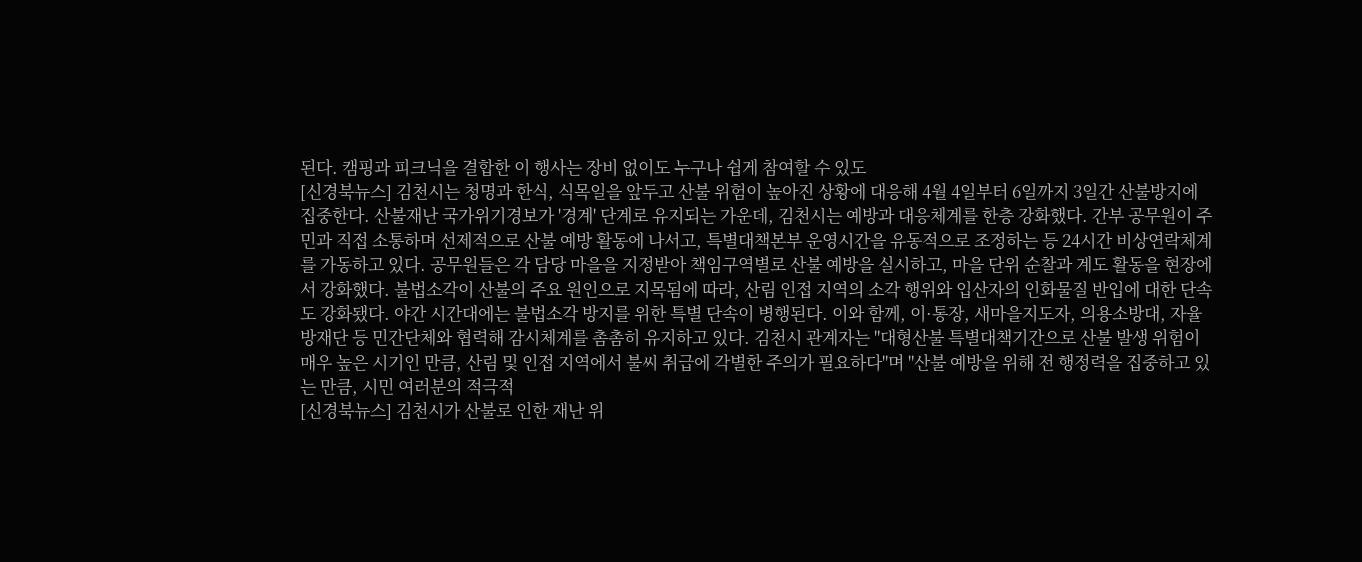된다. 캠핑과 피크닉을 결합한 이 행사는 장비 없이도 누구나 쉽게 참여할 수 있도
[신경북뉴스] 김천시는 청명과 한식, 식목일을 앞두고 산불 위험이 높아진 상황에 대응해 4월 4일부터 6일까지 3일간 산불방지에 집중한다. 산불재난 국가위기경보가 '경계' 단계로 유지되는 가운데, 김천시는 예방과 대응체계를 한층 강화했다. 간부 공무원이 주민과 직접 소통하며 선제적으로 산불 예방 활동에 나서고, 특별대책본부 운영시간을 유동적으로 조정하는 등 24시간 비상연락체계를 가동하고 있다. 공무원들은 각 담당 마을을 지정받아 책임구역별로 산불 예방을 실시하고, 마을 단위 순찰과 계도 활동을 현장에서 강화했다. 불법소각이 산불의 주요 원인으로 지목됨에 따라, 산림 인접 지역의 소각 행위와 입산자의 인화물질 반입에 대한 단속도 강화됐다. 야간 시간대에는 불법소각 방지를 위한 특별 단속이 병행된다. 이와 함께, 이·통장, 새마을지도자, 의용소방대, 자율방재단 등 민간단체와 협력해 감시체계를 촘촘히 유지하고 있다. 김천시 관계자는 "대형산불 특별대책기간으로 산불 발생 위험이 매우 높은 시기인 만큼, 산림 및 인접 지역에서 불씨 취급에 각별한 주의가 필요하다"며 "산불 예방을 위해 전 행정력을 집중하고 있는 만큼, 시민 여러분의 적극적
[신경북뉴스] 김천시가 산불로 인한 재난 위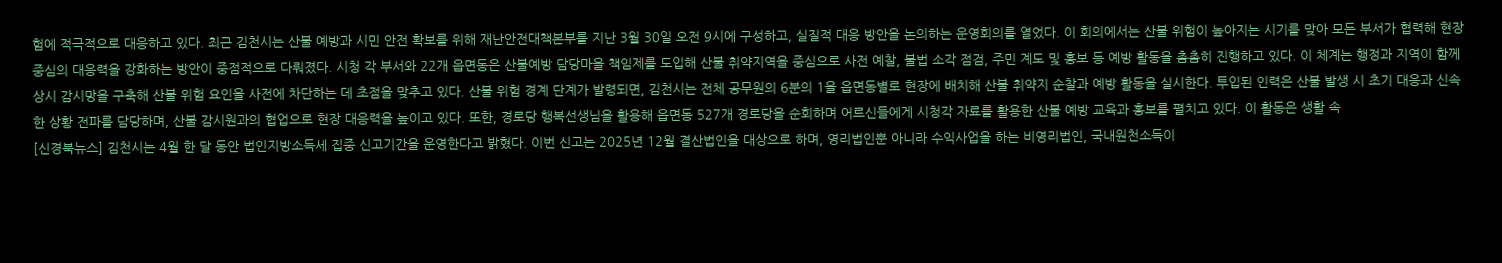험에 적극적으로 대응하고 있다. 최근 김천시는 산불 예방과 시민 안전 확보를 위해 재난안전대책본부를 지난 3월 30일 오전 9시에 구성하고, 실질적 대응 방안을 논의하는 운영회의를 열었다. 이 회의에서는 산불 위험이 높아지는 시기를 맞아 모든 부서가 협력해 현장 중심의 대응력을 강화하는 방안이 중점적으로 다뤄졌다. 시청 각 부서와 22개 읍면동은 산불예방 담당마을 책임제를 도입해 산불 취약지역을 중심으로 사전 예찰, 불법 소각 점검, 주민 계도 및 홍보 등 예방 활동을 촘촘히 진행하고 있다. 이 체계는 행정과 지역이 함께 상시 감시망을 구축해 산불 위험 요인을 사전에 차단하는 데 초점을 맞추고 있다. 산불 위험 경계 단계가 발령되면, 김천시는 전체 공무원의 6분의 1을 읍면동별로 현장에 배치해 산불 취약지 순찰과 예방 활동을 실시한다. 투입된 인력은 산불 발생 시 초기 대응과 신속한 상황 전파를 담당하며, 산불 감시원과의 협업으로 현장 대응력을 높이고 있다. 또한, 경로당 행복선생님을 활용해 읍면동 527개 경로당을 순회하며 어르신들에게 시청각 자료를 활용한 산불 예방 교육과 홍보를 펼치고 있다. 이 활동은 생활 속
[신경북뉴스] 김천시는 4월 한 달 동안 법인지방소득세 집중 신고기간을 운영한다고 밝혔다. 이번 신고는 2025년 12월 결산법인을 대상으로 하며, 영리법인뿐 아니라 수익사업을 하는 비영리법인, 국내원천소득이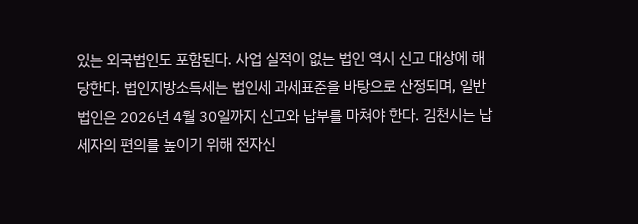있는 외국법인도 포함된다. 사업 실적이 없는 법인 역시 신고 대상에 해당한다. 법인지방소득세는 법인세 과세표준을 바탕으로 산정되며, 일반 법인은 2026년 4월 30일까지 신고와 납부를 마쳐야 한다. 김천시는 납세자의 편의를 높이기 위해 전자신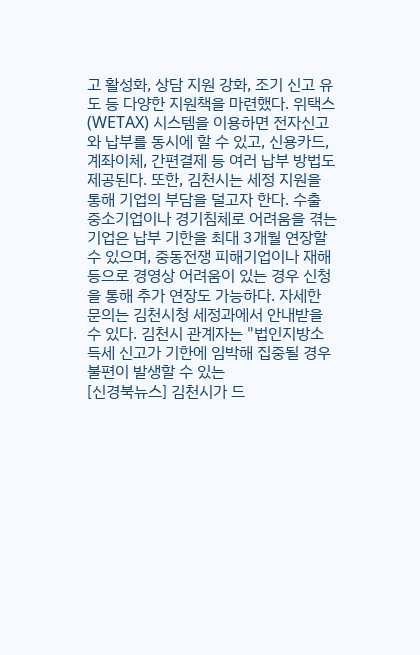고 활성화, 상담 지원 강화, 조기 신고 유도 등 다양한 지원책을 마련했다. 위택스(WETAX) 시스템을 이용하면 전자신고와 납부를 동시에 할 수 있고, 신용카드, 계좌이체, 간편결제 등 여러 납부 방법도 제공된다. 또한, 김천시는 세정 지원을 통해 기업의 부담을 덜고자 한다. 수출 중소기업이나 경기침체로 어려움을 겪는 기업은 납부 기한을 최대 3개월 연장할 수 있으며, 중동전쟁 피해기업이나 재해 등으로 경영상 어려움이 있는 경우 신청을 통해 추가 연장도 가능하다. 자세한 문의는 김천시청 세정과에서 안내받을 수 있다. 김천시 관계자는 "법인지방소득세 신고가 기한에 임박해 집중될 경우 불편이 발생할 수 있는
[신경북뉴스] 김천시가 드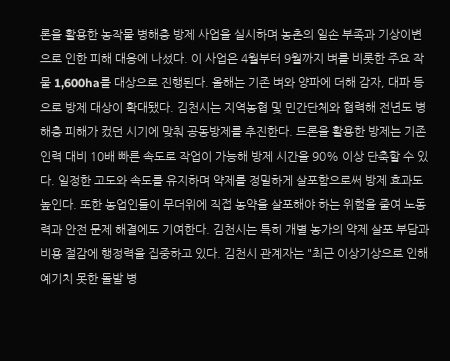론을 활용한 농작물 병해충 방제 사업을 실시하며 농촌의 일손 부족과 기상이변으로 인한 피해 대응에 나섰다. 이 사업은 4월부터 9월까지 벼를 비롯한 주요 작물 1,600ha를 대상으로 진행된다. 올해는 기존 벼와 양파에 더해 감자, 대파 등으로 방제 대상이 확대됐다. 김천시는 지역농협 및 민간단체와 협력해 전년도 병해충 피해가 컸던 시기에 맞춰 공동방제를 추진한다. 드론을 활용한 방제는 기존 인력 대비 10배 빠른 속도로 작업이 가능해 방제 시간을 90% 이상 단축할 수 있다. 일정한 고도와 속도를 유지하며 약제를 정밀하게 살포함으로써 방제 효과도 높인다. 또한 농업인들이 무더위에 직접 농약을 살포해야 하는 위험을 줄여 노동력과 안전 문제 해결에도 기여한다. 김천시는 특히 개별 농가의 약제 살포 부담과 비용 절감에 행정력을 집중하고 있다. 김천시 관계자는 "최근 이상기상으로 인해 예기치 못한 돌발 병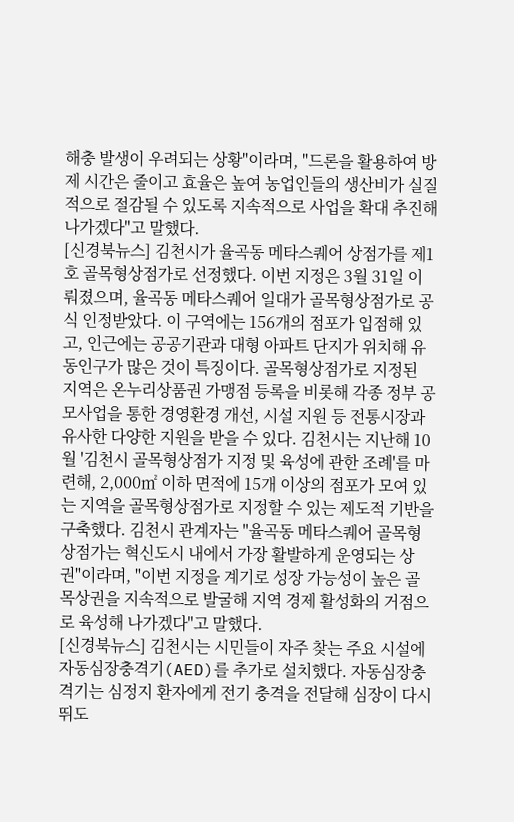해충 발생이 우려되는 상황"이라며, "드론을 활용하여 방제 시간은 줄이고 효율은 높여 농업인들의 생산비가 실질적으로 절감될 수 있도록 지속적으로 사업을 확대 추진해 나가겠다"고 말했다.
[신경북뉴스] 김천시가 율곡동 메타스퀘어 상점가를 제1호 골목형상점가로 선정했다. 이번 지정은 3월 31일 이뤄졌으며, 율곡동 메타스퀘어 일대가 골목형상점가로 공식 인정받았다. 이 구역에는 156개의 점포가 입점해 있고, 인근에는 공공기관과 대형 아파트 단지가 위치해 유동인구가 많은 것이 특징이다. 골목형상점가로 지정된 지역은 온누리상품권 가맹점 등록을 비롯해 각종 정부 공모사업을 통한 경영환경 개선, 시설 지원 등 전통시장과 유사한 다양한 지원을 받을 수 있다. 김천시는 지난해 10월 '김천시 골목형상점가 지정 및 육성에 관한 조례'를 마련해, 2,000㎡ 이하 면적에 15개 이상의 점포가 모여 있는 지역을 골목형상점가로 지정할 수 있는 제도적 기반을 구축했다. 김천시 관계자는 "율곡동 메타스퀘어 골목형상점가는 혁신도시 내에서 가장 활발하게 운영되는 상권"이라며, "이번 지정을 계기로 성장 가능성이 높은 골목상권을 지속적으로 발굴해 지역 경제 활성화의 거점으로 육성해 나가겠다"고 말했다.
[신경북뉴스] 김천시는 시민들이 자주 찾는 주요 시설에 자동심장충격기(AED)를 추가로 설치했다. 자동심장충격기는 심정지 환자에게 전기 충격을 전달해 심장이 다시 뛰도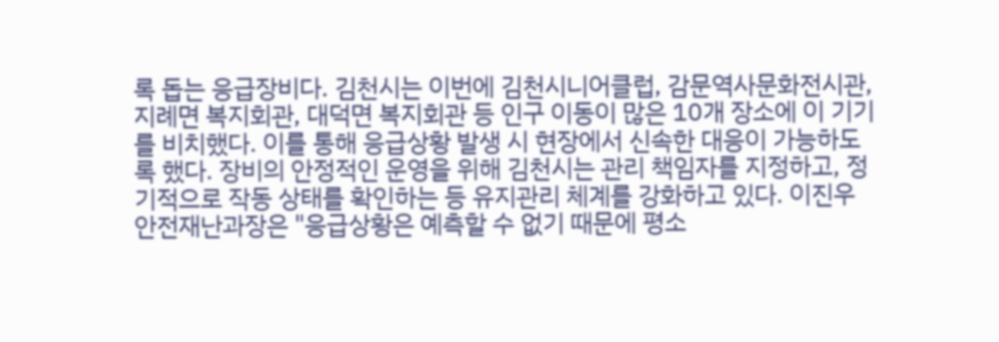록 돕는 응급장비다. 김천시는 이번에 김천시니어클럽, 감문역사문화전시관, 지례면 복지회관, 대덕면 복지회관 등 인구 이동이 많은 10개 장소에 이 기기를 비치했다. 이를 통해 응급상황 발생 시 현장에서 신속한 대응이 가능하도록 했다. 장비의 안정적인 운영을 위해 김천시는 관리 책임자를 지정하고, 정기적으로 작동 상태를 확인하는 등 유지관리 체계를 강화하고 있다. 이진우 안전재난과장은 "응급상황은 예측할 수 없기 때문에 평소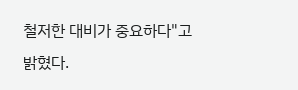철저한 대비가 중요하다"고 밝혔다.